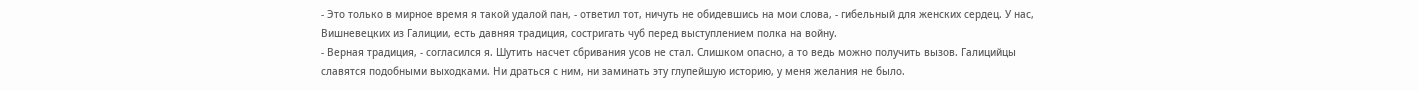- Это только в мирное время я такой удалой пан, - ответил тот, ничуть не обидевшись на мои слова, - гибельный для женских сердец. У нас, Вишневецких из Галиции, есть давняя традиция, состригать чуб перед выступлением полка на войну.
- Верная традиция, - согласился я. Шутить насчет сбривания усов не стал. Слишком опасно, а то ведь можно получить вызов. Галицийцы славятся подобными выходками. Ни драться с ним, ни заминать эту глупейшую историю, у меня желания не было.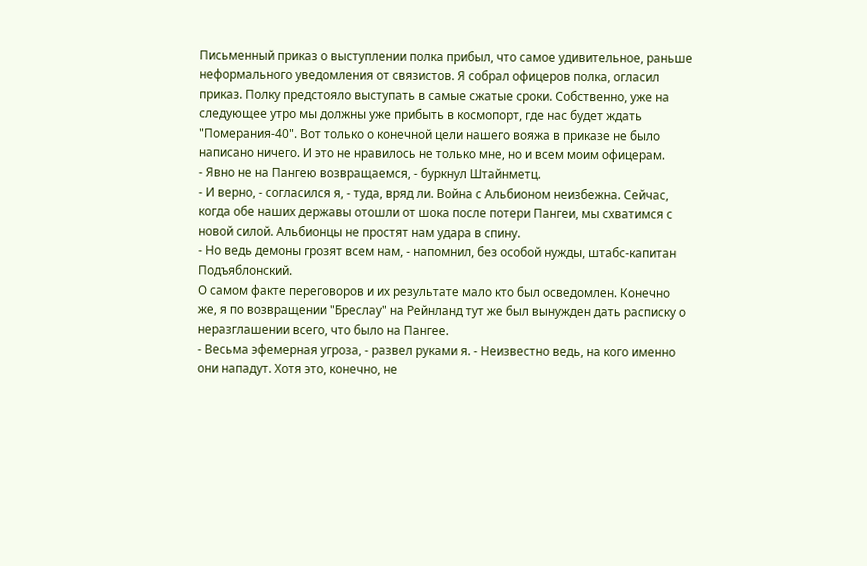Письменный приказ о выступлении полка прибыл, что самое удивительное, раньше неформального уведомления от связистов. Я собрал офицеров полка, огласил приказ. Полку предстояло выступать в самые сжатые сроки. Собственно, уже на следующее утро мы должны уже прибыть в космопорт, где нас будет ждать "Померания-40". Вот только о конечной цели нашего вояжа в приказе не было написано ничего. И это не нравилось не только мне, но и всем моим офицерам.
- Явно не на Пангею возвращаемся, - буркнул Штайнметц.
- И верно, - согласился я, - туда, вряд ли. Война с Альбионом неизбежна. Сейчас, когда обе наших державы отошли от шока после потери Пангеи, мы схватимся с новой силой. Альбионцы не простят нам удара в спину.
- Но ведь демоны грозят всем нам, - напомнил, без особой нужды, штабс-капитан Подъяблонский.
О самом факте переговоров и их результате мало кто был осведомлен. Конечно же, я по возвращении "Бреслау" на Рейнланд тут же был вынужден дать расписку о неразглашении всего, что было на Пангее.
- Весьма эфемерная угроза, - развел руками я. - Неизвестно ведь, на кого именно они нападут. Хотя это, конечно, не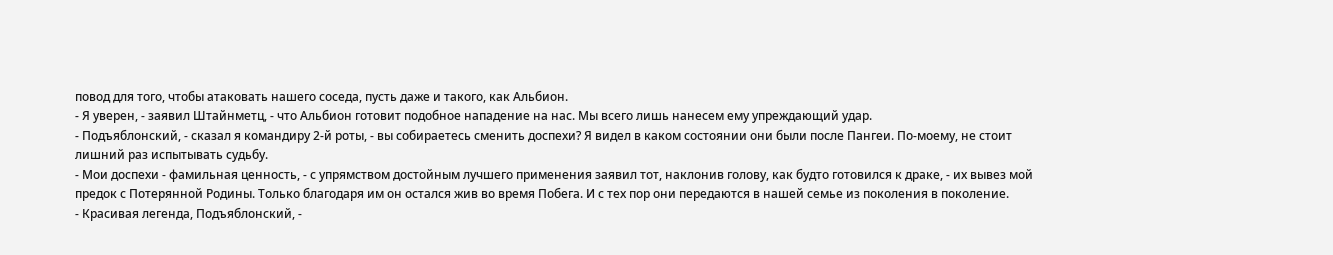повод для того, чтобы атаковать нашего соседа, пусть даже и такого, как Альбион.
- Я уверен, - заявил Штайнметц, - что Альбион готовит подобное нападение на нас. Мы всего лишь нанесем ему упреждающий удар.
- Подъяблонский, - сказал я командиру 2-й роты, - вы собираетесь сменить доспехи? Я видел в каком состоянии они были после Пангеи. По-моему, не стоит лишний раз испытывать судьбу.
- Мои доспехи - фамильная ценность, - с упрямством достойным лучшего применения заявил тот, наклонив голову, как будто готовился к драке, - их вывез мой предок с Потерянной Родины. Только благодаря им он остался жив во время Побега. И с тех пор они передаются в нашей семье из поколения в поколение.
- Красивая легенда, Подъяблонский, -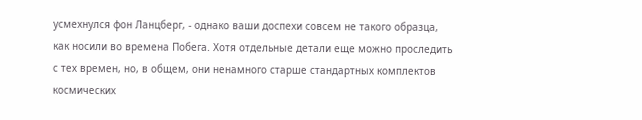усмехнулся фон Ланцберг, - однако ваши доспехи совсем не такого образца, как носили во времена Побега. Хотя отдельные детали еще можно проследить с тех времен, но, в общем, они ненамного старше стандартных комплектов космических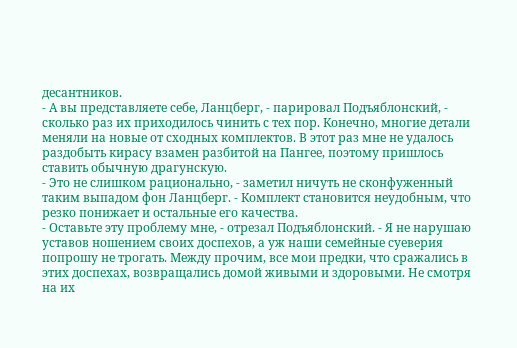десантников.
- А вы представляете себе, Ланцберг, - парировал Подъяблонский, - сколько раз их приходилось чинить с тех пор. Конечно, многие детали меняли на новые от сходных комплектов. В этот раз мне не удалось раздобыть кирасу взамен разбитой на Пангее, поэтому пришлось ставить обычную драгунскую.
- Это не слишком рационально, - заметил ничуть не сконфуженный таким выпадом фон Ланцберг. - Комплект становится неудобным, что резко понижает и остальные его качества.
- Оставьте эту проблему мне, - отрезал Подъяблонский. - Я не нарушаю уставов ношением своих доспехов, а уж наши семейные суеверия попрошу не трогать. Между прочим, все мои предки, что сражались в этих доспехах, возвращались домой живыми и здоровыми. Не смотря на их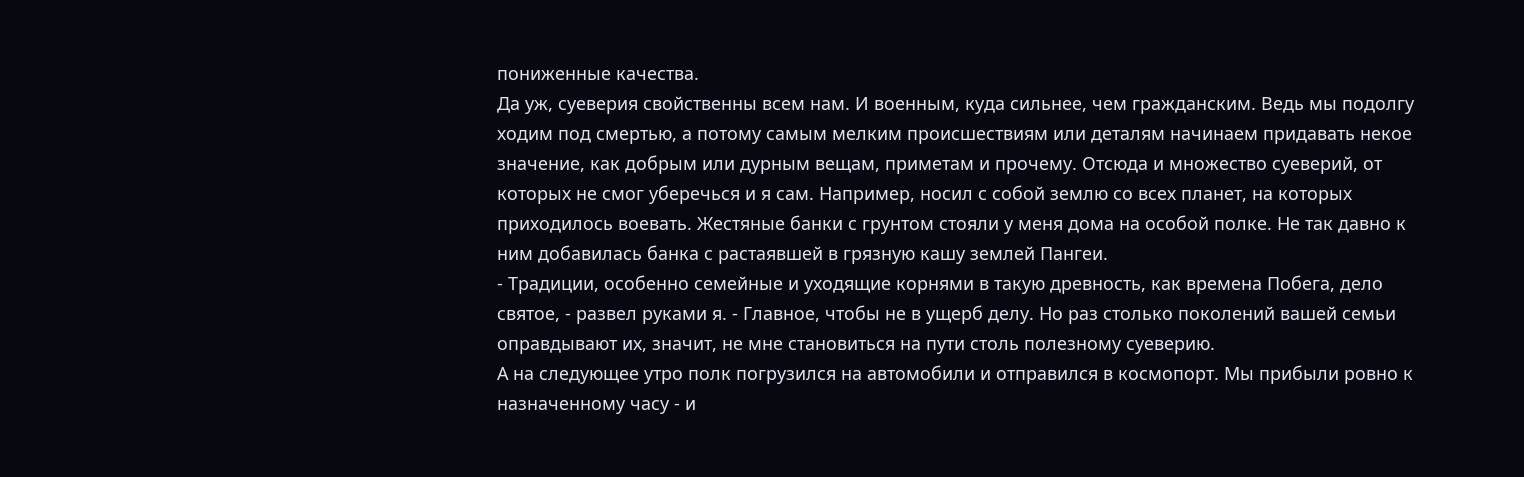пониженные качества.
Да уж, суеверия свойственны всем нам. И военным, куда сильнее, чем гражданским. Ведь мы подолгу ходим под смертью, а потому самым мелким происшествиям или деталям начинаем придавать некое значение, как добрым или дурным вещам, приметам и прочему. Отсюда и множество суеверий, от которых не смог уберечься и я сам. Например, носил с собой землю со всех планет, на которых приходилось воевать. Жестяные банки с грунтом стояли у меня дома на особой полке. Не так давно к ним добавилась банка с растаявшей в грязную кашу землей Пангеи.
- Традиции, особенно семейные и уходящие корнями в такую древность, как времена Побега, дело святое, - развел руками я. - Главное, чтобы не в ущерб делу. Но раз столько поколений вашей семьи оправдывают их, значит, не мне становиться на пути столь полезному суеверию.
А на следующее утро полк погрузился на автомобили и отправился в космопорт. Мы прибыли ровно к назначенному часу - и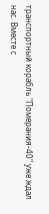транспортный корабль "Померания-40" уже ждал нас. Вместе с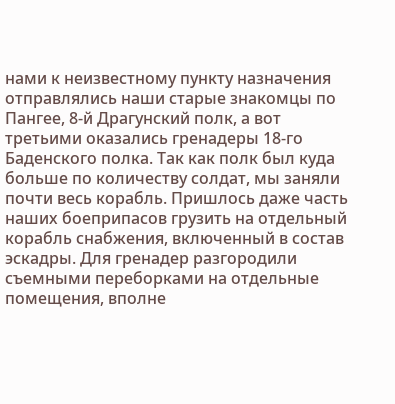нами к неизвестному пункту назначения отправлялись наши старые знакомцы по Пангее, 8-й Драгунский полк, а вот третьими оказались гренадеры 18-го Баденского полка. Так как полк был куда больше по количеству солдат, мы заняли почти весь корабль. Пришлось даже часть наших боеприпасов грузить на отдельный корабль снабжения, включенный в состав эскадры. Для гренадер разгородили съемными переборками на отдельные помещения, вполне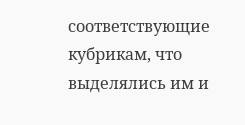соответствующие кубрикам, что выделялись им и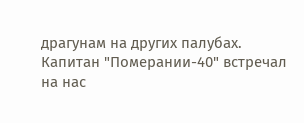драгунам на других палубах.
Капитан "Померании-40" встречал на нас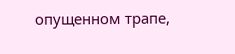опущенном трапе,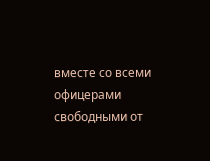вместе со всеми офицерами свободными от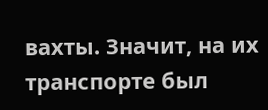вахты. Значит, на их транспорте был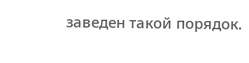заведен такой порядок.